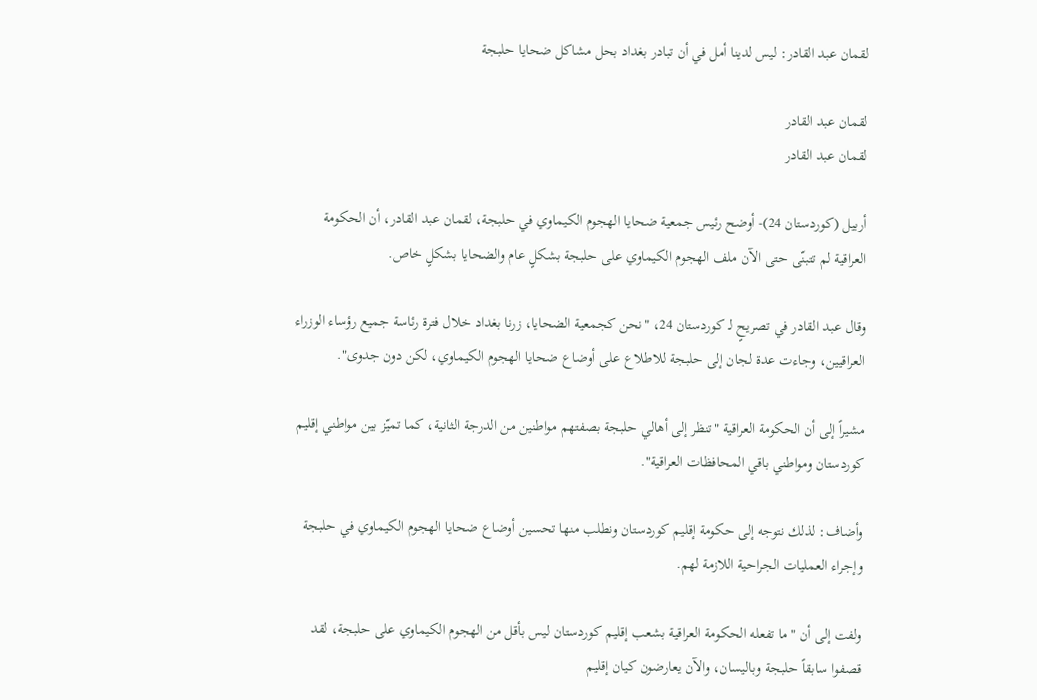لقمان عبد القادر: ليس لدينا أمل في أن تبادر بغداد بحل مشاكل ضحايا حلبجة

لقمان عبد القادر
لقمان عبد القادر

أربيل (كوردستان 24)- أوضح رئيس جمعية ضحايا الهجوم الكيماوي في حلبجة، لقمان عبد القادر، أن الحكومة العراقية لم تتبنّى حتى الآن ملف الهجوم الكيماوي على حلبجة بشكلٍ عام والضحايا بشكلٍ خاص.

وقال عبد القادر في تصريحٍ لـ كوردستان 24، "نحن كجمعية الضحايا، زرنا بغداد خلال فترة رئاسة جميع رؤساء الوزراء العراقيين، وجاءت عدة لجان إلى حلبجة للاطلاع على أوضاع ضحايا الهجوم الكيماوي، لكن دون جدوى".

مشيراً إلى أن الحكومة العراقية "تنظر إلى أهالي حلبجة بصفتهم مواطنين من الدرجة الثانية، كما تميّز بين مواطني إقليم كوردستان ومواطني باقي المحافظات العراقية".

وأضاف: لذلك نتوجه إلى حكومة إقليم كوردستان ونطلب منها تحسين أوضاع ضحايا الهجوم الكيماوي في حلبجة وإجراء العمليات الجراحية اللازمة لهم.

ولفت إلى أن "ما تفعله الحكومة العراقية بشعب إقليم كوردستان ليس بأقل من الهجوم الكيماوي على حلبجة، لقد قصفوا سابقاً حلبجة وباليسان، والآن يعارضون كيان إقليم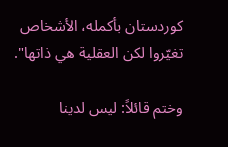كوردستان بأكمله، الأشخاص تغيّروا لكن العقلية هي ذاتها".

وختم قائلاً: ليس لدينا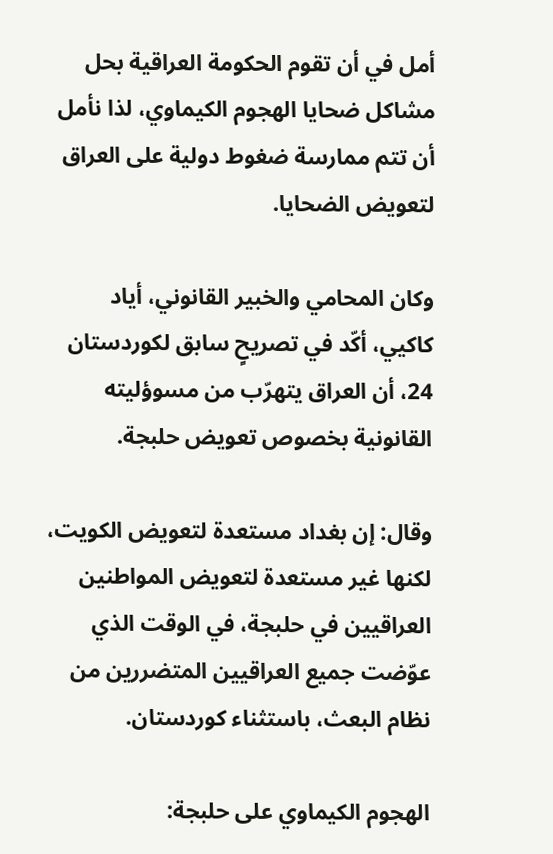أمل في أن تقوم الحكومة العراقية بحل مشاكل ضحايا الهجوم الكيماوي، لذا نأمل أن تتم ممارسة ضغوط دولية على العراق لتعويض الضحايا.

وكان المحامي والخبير القانوني، أياد كاكيي، أكّد في تصريحٍ سابق لكوردستان 24، أن العراق يتهرّب من مسوؤليته القانونية بخصوص تعويض حلبجة.

وقال: إن بغداد مستعدة لتعويض الكويت، لكنها غير مستعدة لتعويض المواطنين العراقيين في حلبجة، في الوقت الذي عوّضت جميع العراقيين المتضررين من نظام البعث، باستثناء كوردستان.

الهجوم الكيماوي على حلبجة: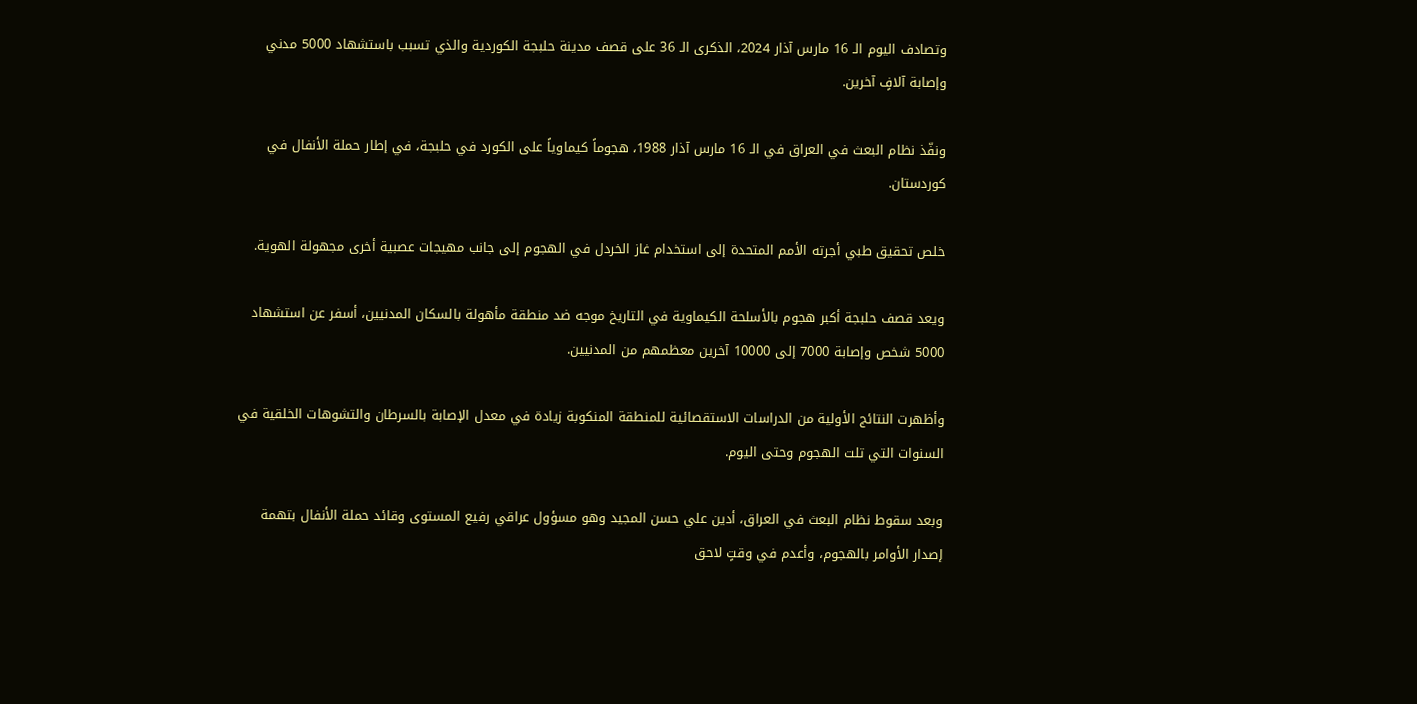وتصادف اليوم الـ 16 مارس آذار 2024، الذكرى الـ 36 على قصف مدينة حلبجة الكوردية والذي تسبب باستشهاد 5000 مدني وإصابة آلافٍ آخرين.

ونفّذ نظام البعث في العراق في الـ 16 مارس آذار 1988، هجوماً كيماوياً على الكورد في حلبجة، في إطار حملة الأنفال في كوردستان.

خلص تحقيق طبي أجرته الأمم المتحدة إلى استخدام غاز الخردل في الهجوم إلى جانب مهيجات عصبية أخرى مجهولة الهوية.

ويعد قصف حلبجة أكبر هجوم بالأسلحة الكيماوية في التاريخ موجه ضد منطقة مأهولة بالسكان المدنيين، أسفر عن استشهاد 5000 شخص وإصابة 7000 إلى 10000 آخرين معظمهم من المدنيين.

وأظهرت النتائج الأولية من الدراسات الاستقصائية للمنطقة المنكوبة زيادة في معدل الإصابة بالسرطان والتشوهات الخلقية في السنوات التي تلت الهجوم وحتى اليوم.

وبعد سقوط نظام البعث في العراق، أدين علي حسن المجيد وهو مسؤول عراقي رفيع المستوى وقائد حملة الأنفال بتهمة إصدار الأوامر بالهجوم، وأعدم في وقتٍ لاحق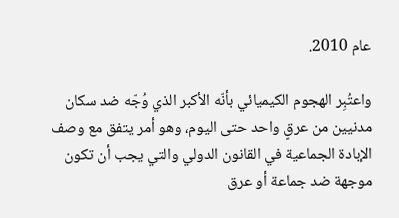عام 2010.

واعتُبِر الهجوم الكيميائي بأنّه الأكبر الذي وُجّه ضد سكان مدنيين من عرقٍ واحد حتى اليوم، وهو أمر يتفق مع وصف الإبادة الجماعية في القانون الدولي والتي يجب أن تكون موجهة ضد جماعة أو عرق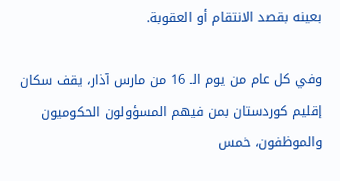بعينه بقصد الانتقام أو العقوبة.

وفي كل عام من يوم الـ 16 من مارس آذار، يقف سكان إقليم كوردستان بمن فيهم المسؤولون الحكوميون والموظفون، خمس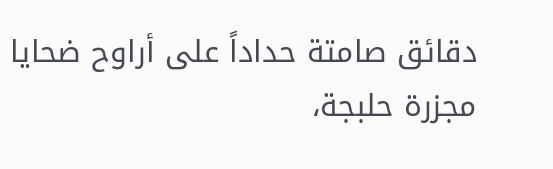دقائق صامتة حداداً على أراوح ضحايا مجزرة حلبجة،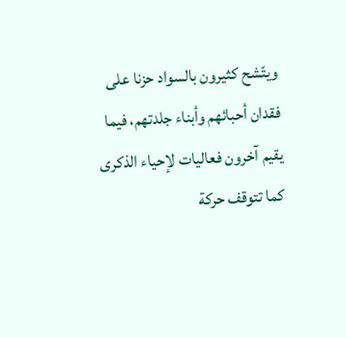ويتّشح كثيرون بالسواد حزنا على فقدان أحبائهم وأبناء جلدتهم، فيما يقيم آخرون فعاليات لإحياء الذكرى كما تتوقف حركة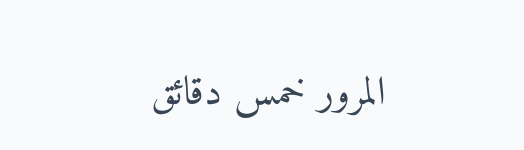المرور خمس دقائق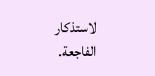لاستذكار الفاجعة.